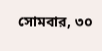সোমবার, ৩০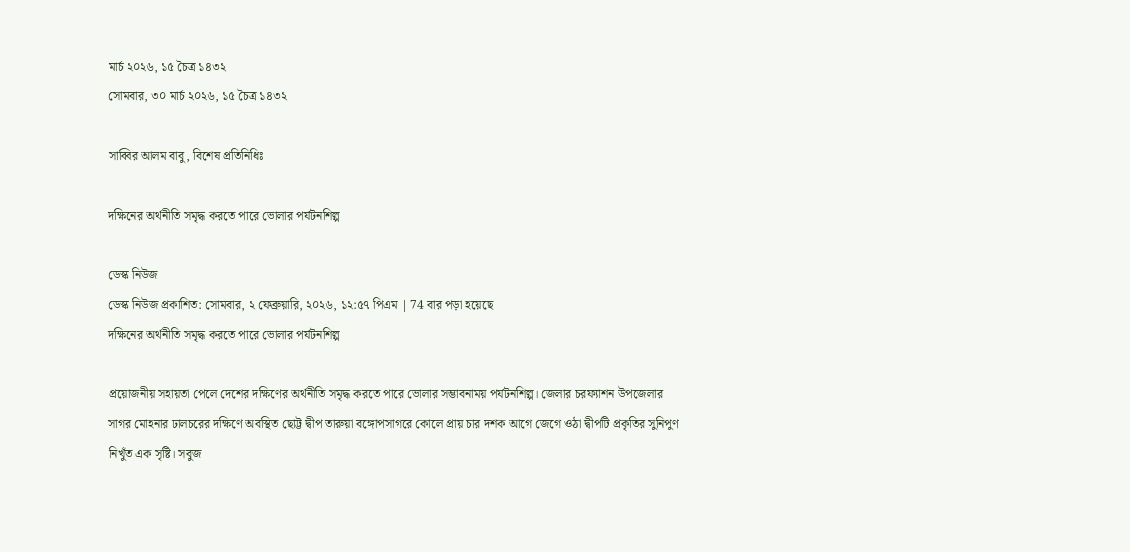মার্চ ২০২৬, ১৫ চৈত্র ১৪৩২
সোমবার, ৩০ মার্চ ২০২৬, ১৫ চৈত্র ১৪৩২

সাব্বির আলম বাবু, বিশেষ প্রতিনিধিঃ

দক্ষিনের অর্থনীতি সমৃদ্ধ করতে পারে ভোলার পর্যটনশিল্প

ডেস্ক নিউজ
ডেস্ক নিউজ প্রকাশিত: সোমবার, ২ ফেব্রুয়ারি, ২০২৬, ১২:৫৭ পিএম | 74 বার পড়া হয়েছে
দক্ষিনের অর্থনীতি সমৃদ্ধ করতে পারে ভোলার পর্যটনশিল্প

প্রয়োজনীয় সহায়তা পেলে দেশের দক্ষিণের অর্থনীতি সমৃদ্ধ করতে পারে ভোলার সম্ভাবনাময় পর্যটনশিল্প। জেলার চরফ্যাশন উপজেলার সাগর মোহনার ঢালচরের দক্ষিণে অবস্থিত ছোট্ট দ্বীপ তারুয়া বঙ্গোপসাগরে কোলে প্রায় চার দশক আগে জেগে ওঠা দ্বীপটি প্রকৃতির সুনিপুণ নিখুঁত এক সৃষ্টি। সবুজ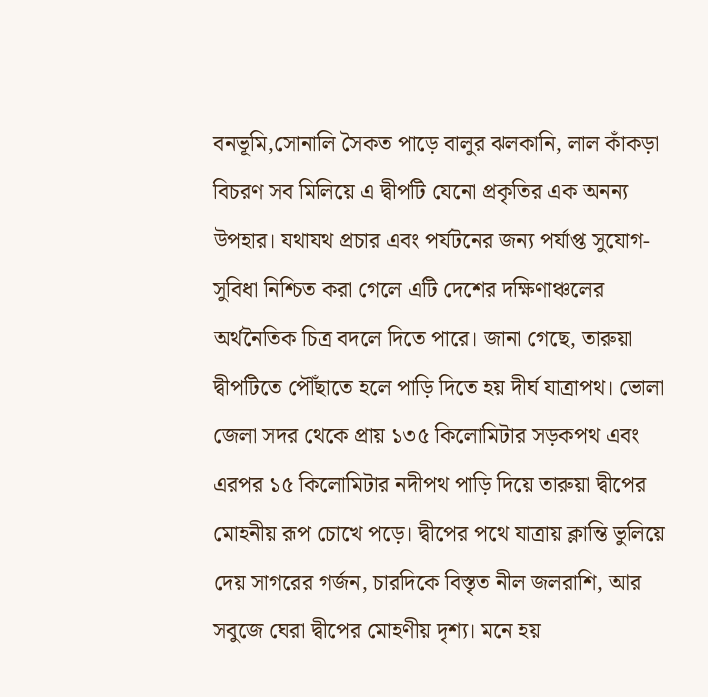বনভূমি,সোনালি সৈকত পাড়ে বালুর ঝলকানি, লাল কাঁকড়া বিচরণ সব মিলিয়ে এ দ্বীপটি যেনো প্রকৃতির এক অনন্য উপহার। যথাযথ প্রচার এবং পর্যটনের জন্য পর্যাপ্ত সুযোগ-সুবিধা নিশ্চিত করা গেলে এটি দেশের দক্ষিণাঞ্চলের অর্থনৈতিক চিত্র বদলে দিতে পারে। জানা গেছে, তারুয়া দ্বীপটিতে পৌঁছাতে হলে পাড়ি দিতে হয় দীর্ঘ যাত্রাপথ। ভোলা জেলা সদর থেকে প্রায় ১৩৫ কিলোমিটার সড়কপথ এবং এরপর ১৫ কিলোমিটার নদীপথ পাড়ি দিয়ে তারুয়া দ্বীপের মোহনীয় রূপ চোখে পড়ে। দ্বীপের পথে যাত্রায় ক্লান্তি ভুলিয়ে দেয় সাগরের গর্জন, চারদিকে বিস্তৃত নীল জলরাশি, আর সবুজে ঘেরা দ্বীপের মোহণীয় দৃশ্য। মনে হয়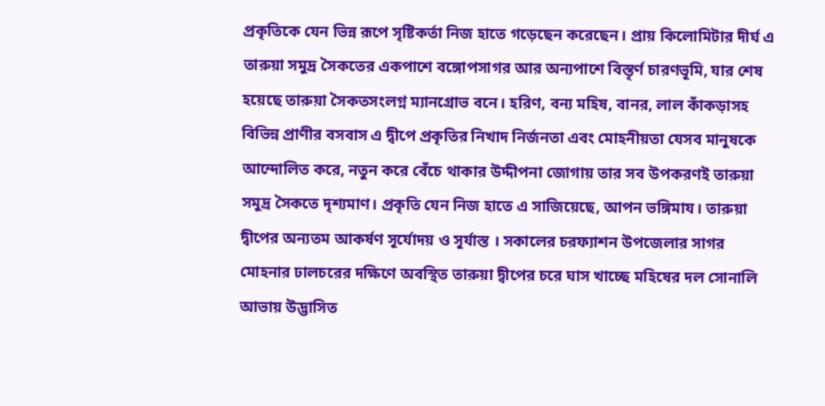প্রকৃতিকে যেন ভিন্ন রূপে সৃষ্টিকর্তা নিজ হাতে গড়েছেন করেছেন। প্রায় কিলোমিটার দীর্ঘ এ তারুয়া সমুদ্র সৈকতের একপাশে বঙ্গোপসাগর আর অন্যপাশে বিস্তৃর্ণ চারণভূমি, যার শেষ হয়েছে তারুয়া সৈকতসংলগ্ন ম্যানগ্রোভ বনে। হরিণ, বন্য মহিষ, বানর, লাল কাঁকড়াসহ বিভিন্ন প্রাণীর বসবাস এ দ্বীপে প্রকৃতির নিখাদ নির্জনতা এবং মোহনীয়তা যেসব মানুষকে আন্দোলিত করে, নতুন করে বেঁচে থাকার উদ্দীপনা জোগায় তার সব উপকরণই তারুয়া সমুদ্র সৈকতে দৃশ্যমাণ। প্রকৃতি যেন নিজ হাতে এ সাজিয়েছে, আপন ভঙ্গিমায। তারুয়া দ্বীপের অন্যতম আকর্ষণ সূর্যোদয় ও সূর্যাস্ত । সকালের চরফ্যাশন উপজেলার সাগর মোহনার ঢালচরের দক্ষিণে অবস্থিত তারুয়া দ্বীপের চরে ঘাস খাচ্ছে মহিষের দল সোনালি আভায় উদ্ভাসিত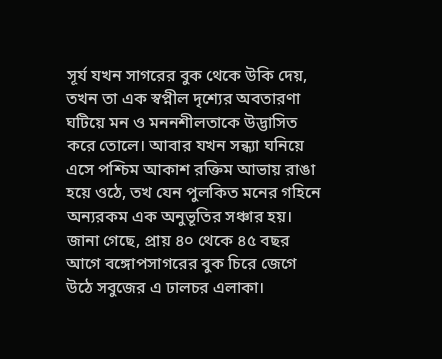সূর্য যখন সাগরের বুক থেকে উকি দেয়, তখন তা এক স্বপ্নীল দৃশ্যের অবতারণা ঘটিয়ে মন ও মননশীলতাকে উদ্ভাসিত করে তোলে। আবার যখন সন্ধ্যা ঘনিয়ে এসে পশ্চিম আকাশ রক্তিম আভায় রাঙা হয়ে ওঠে, তখ যেন পুলকিত মনের গহিনে অন্যরকম এক অনুভূতির সঞ্চার হয়।
জানা গেছে, প্রায় ৪০ থেকে ৪৫ বছর আগে বঙ্গোপসাগরের বুক চিরে জেগে উঠে সবুজের এ ঢালচর এলাকা।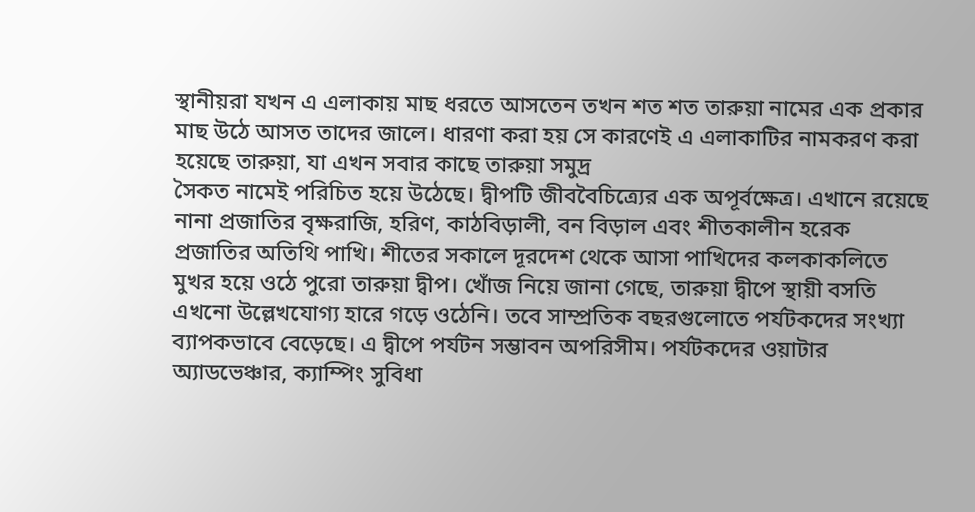স্থানীয়রা যখন এ এলাকায় মাছ ধরতে আসতেন তখন শত শত তারুয়া নামের এক প্রকার মাছ উঠে আসত তাদের জালে। ধারণা করা হয় সে কারণেই এ এলাকাটির নামকরণ করা হয়েছে তারুয়া, যা এখন সবার কাছে তারুয়া সমুদ্র
সৈকত নামেই পরিচিত হয়ে উঠেছে। দ্বীপটি জীববৈচিত্র্যের এক অপূর্বক্ষেত্র। এখানে রয়েছে নানা প্রজাতির বৃক্ষরাজি, হরিণ, কাঠবিড়ালী, বন বিড়াল এবং শীতকালীন হরেক প্রজাতির অতিথি পাখি। শীতের সকালে দূরদেশ থেকে আসা পাখিদের কলকাকলিতে মুখর হয়ে ওঠে পুরো তারুয়া দ্বীপ। খোঁজ নিয়ে জানা গেছে, তারুয়া দ্বীপে স্থায়ী বসতি এখনো উল্লেখযোগ্য হারে গড়ে ওঠেনি। তবে সাম্প্রতিক বছরগুলোতে পর্যটকদের সংখ্যা ব্যাপকভাবে বেড়েছে। এ দ্বীপে পর্যটন সম্ভাবন অপরিসীম। পর্যটকদের ওয়াটার অ্যাডভেঞ্চার, ক্যাম্পিং সুবিধা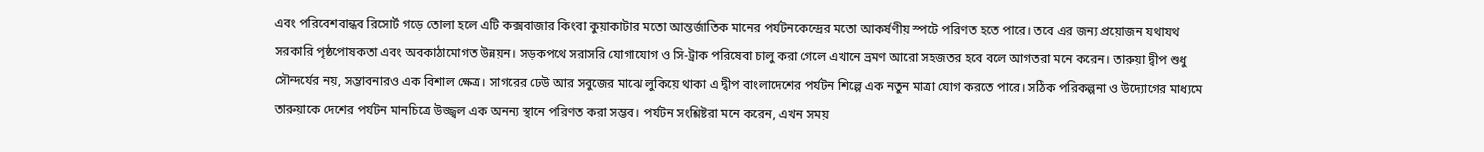এবং পরিবেশবান্ধব রিসোর্ট গড়ে তোলা হলে এটি কক্সবাজার কিংবা কুয়াকাটার মতো আন্তর্জাতিক মানের পর্যটনকেন্দ্রের মতো আকর্ষণীয় স্পটে পরিণত হতে পারে। তবে এর জন্য প্রয়োজন যথাযথ সরকারি পৃষ্ঠপোষকতা এবং অবকাঠামোগত উন্নয়ন। সড়কপথে সরাসরি যোগাযোগ ও সি-ট্রাক পরিষেবা চালু করা গেলে এখানে ভ্রমণ আরো সহজতর হবে বলে আগতরা মনে করেন। তারুয়া দ্বীপ শুধু সৌন্দর্যের নয়, সম্ভাবনারও এক বিশাল ক্ষেত্র। সাগরের ঢেউ আর সবুজের মাঝে লুকিয়ে থাকা এ দ্বীপ বাংলাদেশের পর্যটন শিল্পে এক নতুন মাত্রা যোগ করতে পারে। সঠিক পরিকল্পনা ও উদ্যোগের মাধ্যমে তারুয়াকে দেশের পর্যটন মানচিত্রে উজ্জ্বল এক অনন্য স্থানে পরিণত করা সম্ভব। পর্যটন সংশ্লিষ্টরা মনে করেন, এখন সময়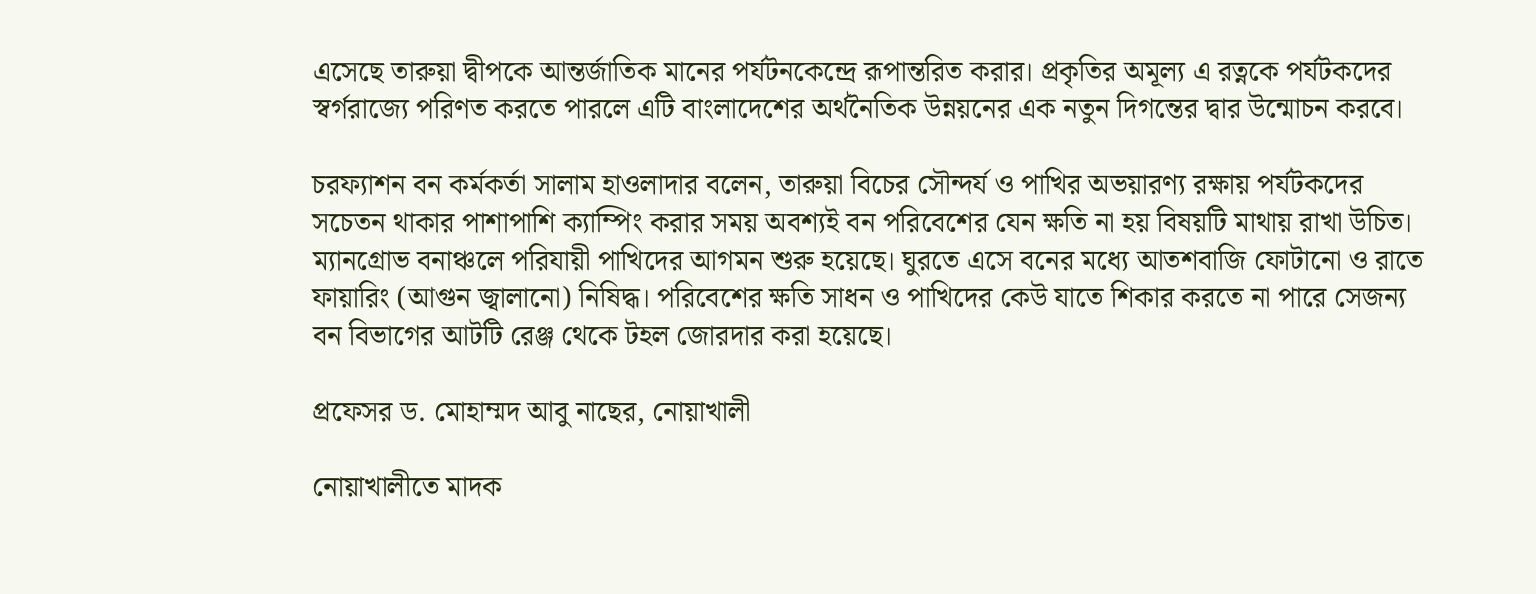এসেছে তারুয়া দ্বীপকে আন্তর্জাতিক মানের পর্যটনকেন্দ্রে রূপান্তরিত করার। প্রকৃতির অমূল্য এ রত্নকে পর্যটকদের স্বর্গরাজ্যে পরিণত করতে পারলে এটি বাংলাদেশের অর্থনৈতিক উন্নয়নের এক নতুন দিগন্তের দ্বার উন্মোচন করবে।

চরফ্যাশন বন কর্মকর্তা সালাম হাওলাদার বলেন, তারুয়া বিচের সৌন্দর্য ও পাখির অভয়ারণ্য রক্ষায় পর্যটকদের সচেতন থাকার পাশাপাশি ক্যাম্পিং করার সময় অবশ্যই বন পরিবেশের যেন ক্ষতি না হয় বিষয়টি মাথায় রাখা উচিত।
ম্যানগ্রোভ বনাঞ্চলে পরিযায়ী পাখিদের আগমন শুরু হয়েছে। ঘুরতে এসে বনের মধ্যে আতশবাজি ফোটানো ও রাতে ফায়ারিং (আগুন জ্বালানো) নিষিদ্ধ। পরিবেশের ক্ষতি সাধন ও পাখিদের কেউ যাতে শিকার করতে না পারে সেজন্য বন বিভাগের আটটি রেঞ্জ থেকে টহল জোরদার করা হয়েছে।

প্রফেসর ড. মোহাম্মদ আবু নাছের, নোয়াখালী

নোয়াখালীতে মাদক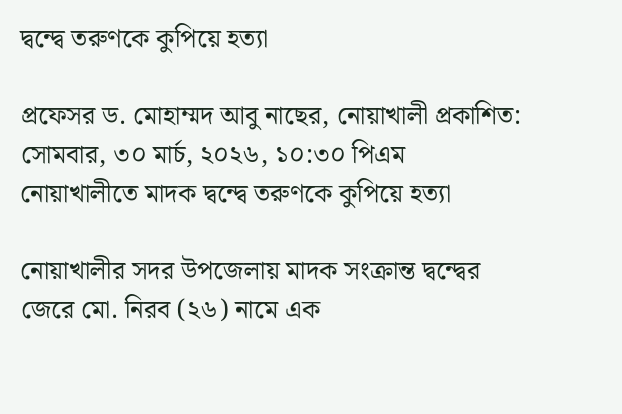দ্বন্দ্বে তরুণকে কুপিয়ে হত্যা

প্রফেসর ড. মোহাম্মদ আবু নাছের, নোয়াখালী প্রকাশিত: সোমবার, ৩০ মার্চ, ২০২৬, ১০:৩০ পিএম
নোয়াখালীতে মাদক দ্বন্দ্বে তরুণকে কুপিয়ে হত্যা

নোয়াখালীর সদর উপজেলায় মাদক সংক্রান্ত দ্বন্দ্বের জেরে মো. নিরব (২৬) নামে এক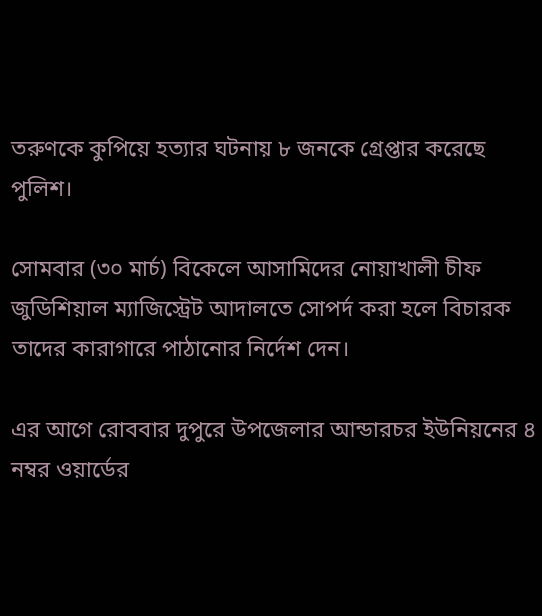তরুণকে কুপিয়ে হত্যার ঘটনায় ৮ জনকে গ্রেপ্তার করেছে পুলিশ।

সোমবার (৩০ মার্চ) বিকেলে আসামিদের নোয়াখালী চীফ জুডিশিয়াল ম্যাজিস্ট্রেট আদালতে সোপর্দ করা হলে বিচারক তাদের কারাগারে পাঠানোর নির্দেশ দেন।

এর আগে রোববার দুপুরে উপজেলার আন্ডারচর ইউনিয়নের ৪ নম্বর ওয়ার্ডের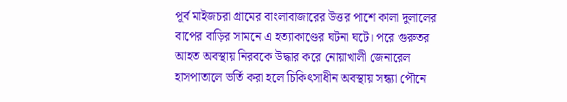পূর্ব মাইজচরা গ্রামের বাংলাবাজারের উত্তর পাশে কালা দুলালের বাপের বাড়ির সামনে এ হত্যাকাণ্ডের ঘটনা ঘটে। পরে গুরুতর আহত অবস্থায় নিরবকে উদ্ধার করে নোয়াখালী জেনারেল হাসপাতালে ভর্তি করা হলে চিকিৎসাধীন অবস্থায় সন্ধ্যা পৌনে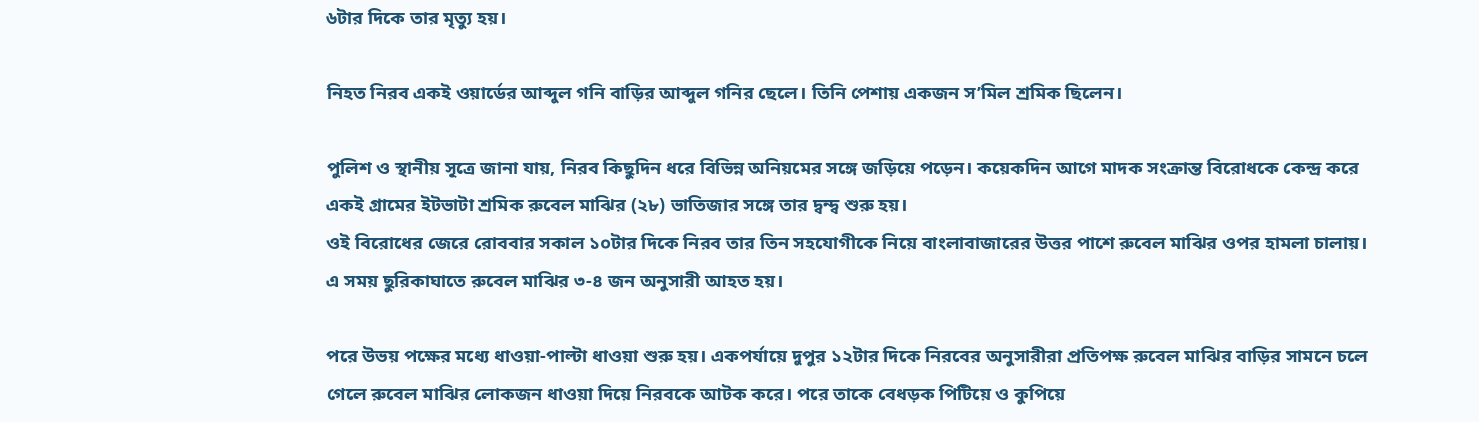৬টার দিকে তার মৃত্যু হয়।

নিহত নিরব একই ওয়ার্ডের আব্দুল গনি বাড়ির আব্দুল গনির ছেলে। তিনি পেশায় একজন স’মিল শ্রমিক ছিলেন।

পুলিশ ও স্থানীয় সূত্রে জানা যায়, নিরব কিছুদিন ধরে বিভিন্ন অনিয়মের সঙ্গে জড়িয়ে পড়েন। কয়েকদিন আগে মাদক সংক্রান্ত বিরোধকে কেন্দ্র করে একই গ্রামের ইটভাটা শ্রমিক রুবেল মাঝির (২৮) ভাতিজার সঙ্গে তার দ্বন্দ্ব শুরু হয়।
ওই বিরোধের জেরে রোববার সকাল ১০টার দিকে নিরব তার তিন সহযোগীকে নিয়ে বাংলাবাজারের উত্তর পাশে রুবেল মাঝির ওপর হামলা চালায়। এ সময় ছুরিকাঘাতে রুবেল মাঝির ৩-৪ জন অনুসারী আহত হয়।

পরে উভয় পক্ষের মধ্যে ধাওয়া-পাল্টা ধাওয়া শুরু হয়। একপর্যায়ে দুপুর ১২টার দিকে নিরবের অনুসারীরা প্রতিপক্ষ রুবেল মাঝির বাড়ির সামনে চলে গেলে রুবেল মাঝির লোকজন ধাওয়া দিয়ে নিরবকে আটক করে। পরে তাকে বেধড়ক পিটিয়ে ও কুপিয়ে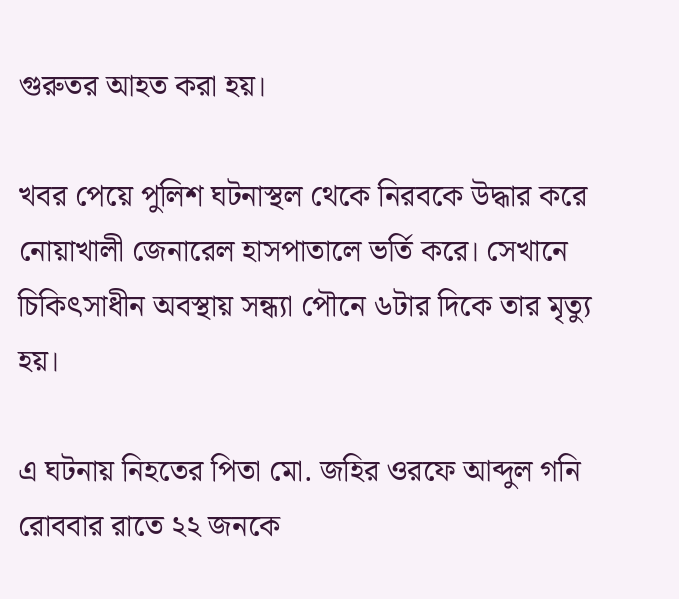গুরুতর আহত করা হয়।

খবর পেয়ে পুলিশ ঘটনাস্থল থেকে নিরবকে উদ্ধার করে নোয়াখালী জেনারেল হাসপাতালে ভর্তি করে। সেখানে চিকিৎসাধীন অবস্থায় সন্ধ্যা পৌনে ৬টার দিকে তার মৃত্যু হয়।

এ ঘটনায় নিহতের পিতা মো. জহির ওরফে আব্দুল গনি রোববার রাতে ২২ জনকে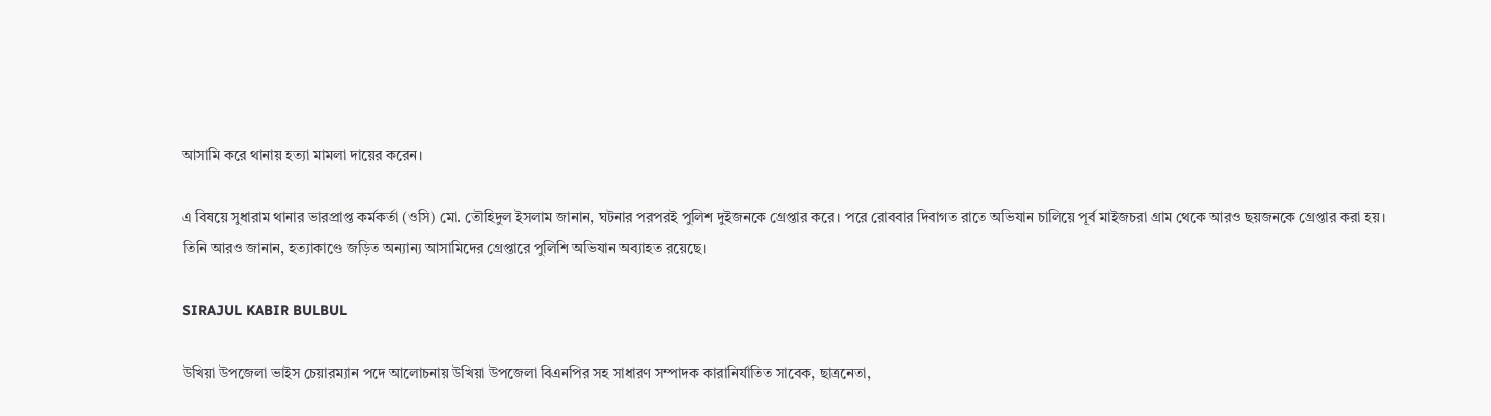আসামি করে থানায় হত্যা মামলা দায়ের করেন।

এ বিষয়ে সুধারাম থানার ভারপ্রাপ্ত কর্মকর্তা (ওসি) মো. তৌহিদুল ইসলাম জানান, ঘটনার পরপরই পুলিশ দুইজনকে গ্রেপ্তার করে। পরে রোববার দিবাগত রাতে অভিযান চালিয়ে পূর্ব মাইজচরা গ্রাম থেকে আরও ছয়জনকে গ্রেপ্তার করা হয়।
তিনি আরও জানান, হত্যাকাণ্ডে জড়িত অন্যান্য আসামিদের গ্রেপ্তারে পুলিশি অভিযান অব্যাহত রয়েছে।

SIRAJUL KABIR BULBUL

উখিয়া উপজেলা ভাইস চেয়ারম্যান পদে আলোচনায় উখিয়া উপজেলা বিএনপির সহ সাধারণ সম্পাদক কারানির্যাতিত সাবেক, ছাত্রনেতা,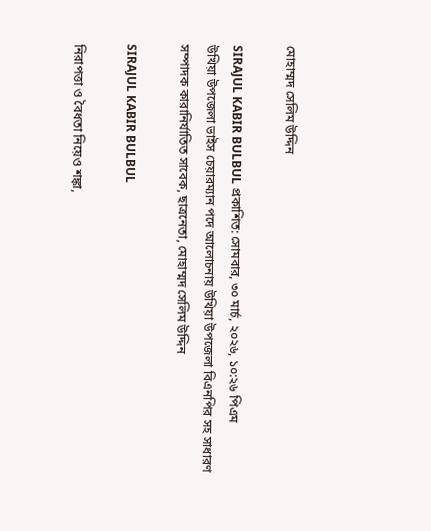মোহাম্মদ সেলিম উদ্দিন

SIRAJUL KABIR BULBUL প্রকাশিত: সোমবার, ৩০ মার্চ, ২০২৬, ১০:২৬ পিএম
উখিয়া উপজেলা ভাইস চেয়ারম্যান পদে আলোচনায় উখিয়া উপজেলা বিএনপির সহ সাধারণ  সম্পাদক কারানির্যাতিত সাবেক, ছাত্রনেতা, মোহাম্মদ সেলিম উদ্দিন

SIRAJUL KABIR BULBUL

নিরাপত্তা ও বৈধতা নিয়েও শঙ্কা,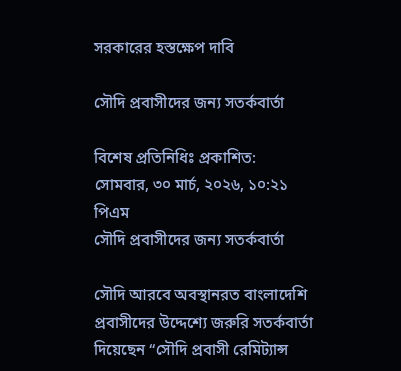সরকারের হস্তক্ষেপ দাবি

সৌদি প্রবাসীদের জন্য সতর্কবার্তা

বিশেষ প্রতিনিধিঃ প্রকাশিত: সোমবার, ৩০ মার্চ, ২০২৬, ১০:২১ পিএম
সৌদি প্রবাসীদের জন্য সতর্কবার্তা

সৌদি আরবে অবস্থানরত বাংলাদেশি প্রবাসীদের উদ্দেশ্যে জরুরি সতর্কবার্তা দিয়েছেন “সৌদি প্রবাসী রেমিট্যান্স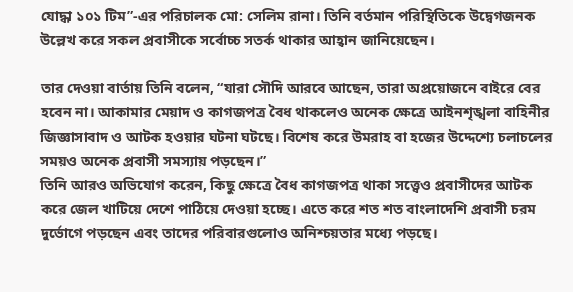যোদ্ধা ১০১ টিম”-এর পরিচালক মো: সেলিম রানা। তিনি বর্তমান পরিস্থিতিকে উদ্বেগজনক উল্লেখ করে সকল প্রবাসীকে সর্বোচ্চ সতর্ক থাকার আহ্বান জানিয়েছেন।

তার দেওয়া বার্তায় তিনি বলেন, “যারা সৌদি আরবে আছেন, তারা অপ্রয়োজনে বাইরে বের হবেন না। আকামার মেয়াদ ও কাগজপত্র বৈধ থাকলেও অনেক ক্ষেত্রে আইনশৃঙ্খলা বাহিনীর জিজ্ঞাসাবাদ ও আটক হওয়ার ঘটনা ঘটছে। বিশেষ করে উমরাহ বা হজের উদ্দেশ্যে চলাচলের সময়ও অনেক প্রবাসী সমস্যায় পড়ছেন।”
তিনি আরও অভিযোগ করেন, কিছু ক্ষেত্রে বৈধ কাগজপত্র থাকা সত্ত্বেও প্রবাসীদের আটক করে জেল খাটিয়ে দেশে পাঠিয়ে দেওয়া হচ্ছে। এতে করে শত শত বাংলাদেশি প্রবাসী চরম দুর্ভোগে পড়ছেন এবং তাদের পরিবারগুলোও অনিশ্চয়তার মধ্যে পড়ছে।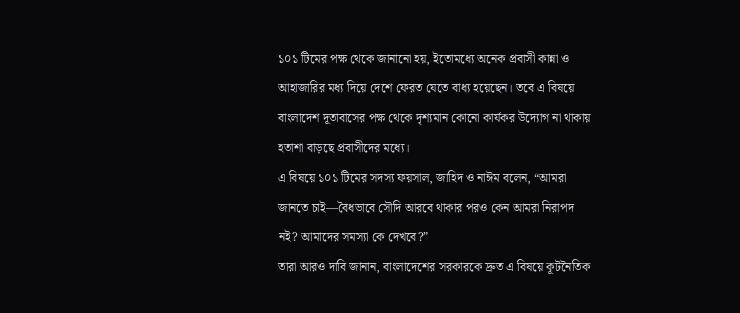১০১ টিমের পক্ষ থেকে জানানো হয়, ইতোমধ্যে অনেক প্রবাসী কান্না ও আহাজারির মধ্য দিয়ে দেশে ফেরত যেতে বাধ্য হয়েছেন। তবে এ বিষয়ে বাংলাদেশ দূতাবাসের পক্ষ থেকে দৃশ্যমান কোনো কার্যকর উদ্যোগ না থাকায় হতাশা বাড়ছে প্রবাসীদের মধ্যে।
এ বিষয়ে ১০১ টিমের সদস্য ফয়সাল, জাহিদ ও নাঈম বলেন, “আমরা জানতে চাই—বৈধভাবে সৌদি আরবে থাকার পরও কেন আমরা নিরাপদ নই? আমাদের সমস্যা কে দেখবে?”
তারা আরও দাবি জানান, বাংলাদেশের সরকারকে দ্রুত এ বিষয়ে কূটনৈতিক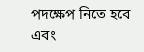পদক্ষেপ নিতে হবে এবং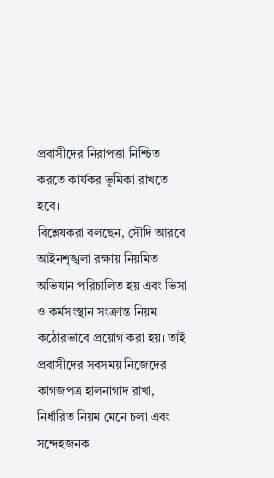প্রবাসীদের নিরাপত্তা নিশ্চিত করতে কার্যকর ভূমিকা রাখতে হবে।
বিশ্লেষকরা বলছেন, সৌদি আরবে আইনশৃঙ্খলা রক্ষায় নিয়মিত অভিযান পরিচালিত হয় এবং ভিসা ও কর্মসংস্থান সংক্রান্ত নিয়ম কঠোরভাবে প্রয়োগ করা হয়। তাই প্রবাসীদের সবসময় নিজেদের কাগজপত্র হালনাগাদ রাখা, নির্ধারিত নিয়ম মেনে চলা এবং সন্দেহজনক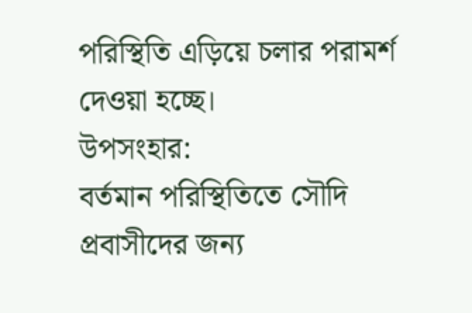পরিস্থিতি এড়িয়ে চলার পরামর্শ দেওয়া হচ্ছে।
উপসংহার:
বর্তমান পরিস্থিতিতে সৌদি প্রবাসীদের জন্য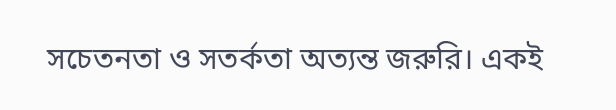সচেতনতা ও সতর্কতা অত্যন্ত জরুরি। একই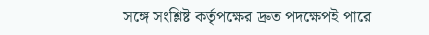সঙ্গে সংশ্লিষ্ট কর্তৃপক্ষের দ্রুত পদক্ষেপই পারে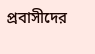প্রবাসীদের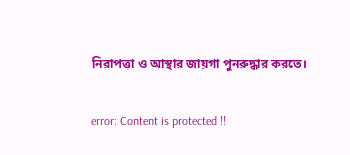নিরাপত্তা ও আস্থার জায়গা পুনরুদ্ধার করতে।

error: Content is protected !!